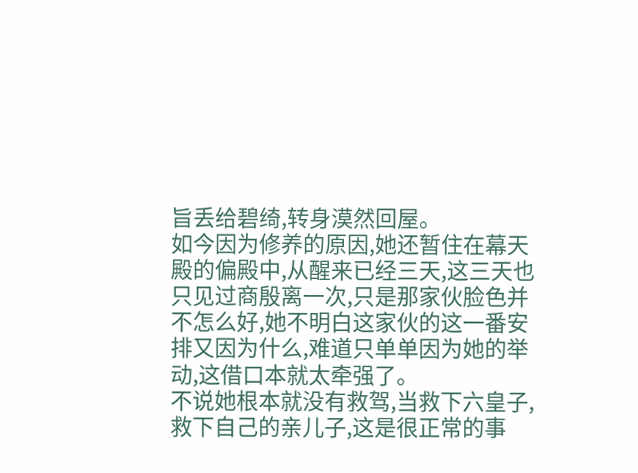旨丢给碧绮,转身漠然回屋。
如今因为修养的原因,她还暂住在幕天殿的偏殿中,从醒来已经三天,这三天也只见过商殷离一次,只是那家伙脸色并不怎么好,她不明白这家伙的这一番安排又因为什么,难道只单单因为她的举动,这借口本就太牵强了。
不说她根本就没有救驾,当救下六皇子,救下自己的亲儿子,这是很正常的事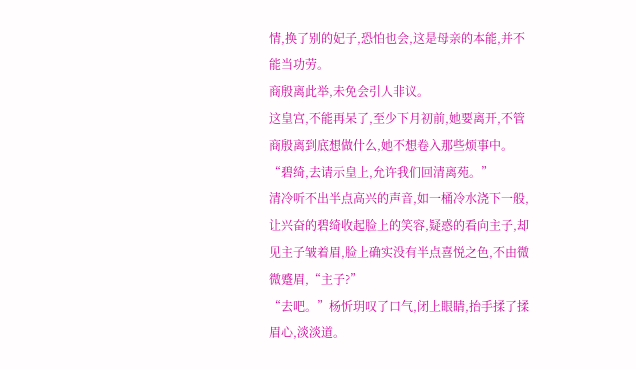情,换了别的妃子,恐怕也会,这是母亲的本能,并不能当功劳。
商殷离此举,未免会引人非议。
这皇宫,不能再呆了,至少下月初前,她要离开,不管商殷离到底想做什么,她不想卷入那些烦事中。
“碧绮,去请示皇上,允许我们回清离苑。”
清冷听不出半点高兴的声音,如一桶冷水浇下一般,让兴奋的碧绮收起脸上的笑容,疑惑的看向主子,却见主子皱着眉,脸上确实没有半点喜悦之色,不由微微蹙眉,“主子?”
“去吧。”杨忻玥叹了口气,闭上眼睛,抬手揉了揉眉心,淡淡道。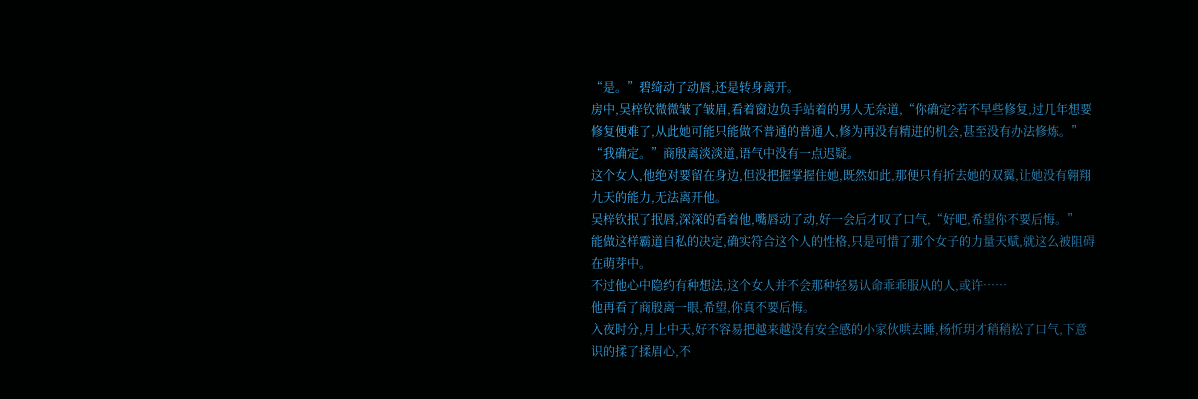“是。”碧绮动了动唇,还是转身离开。
房中,吴梓钦微微皱了皱眉,看着窗边负手站着的男人无奈道,“你确定?若不早些修复,过几年想要修复便难了,从此她可能只能做不普通的普通人,修为再没有精进的机会,甚至没有办法修炼。”
“我确定。”商殷离淡淡道,语气中没有一点迟疑。
这个女人,他绝对要留在身边,但没把握掌握住她,既然如此,那便只有折去她的双翼,让她没有翱翔九天的能力,无法离开他。
吴梓钦抿了抿唇,深深的看着他,嘴唇动了动,好一会后才叹了口气,“好吧,希望你不要后悔。”
能做这样霸道自私的决定,确实符合这个人的性格,只是可惜了那个女子的力量天赋,就这么被阻碍在萌芽中。
不过他心中隐约有种想法,这个女人并不会那种轻易认命乖乖服从的人,或许……
他再看了商殷离一眼,希望,你真不要后悔。
入夜时分,月上中天,好不容易把越来越没有安全感的小家伙哄去睡,杨忻玥才稍稍松了口气,下意识的揉了揉眉心,不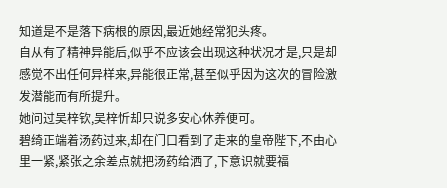知道是不是落下病根的原因,最近她经常犯头疼。
自从有了精神异能后,似乎不应该会出现这种状况才是,只是却感觉不出任何异样来,异能很正常,甚至似乎因为这次的冒险激发潜能而有所提升。
她问过吴梓钦,吴梓忻却只说多安心休养便可。
碧绮正端着汤药过来,却在门口看到了走来的皇帝陛下,不由心里一紧,紧张之余差点就把汤药给洒了,下意识就要福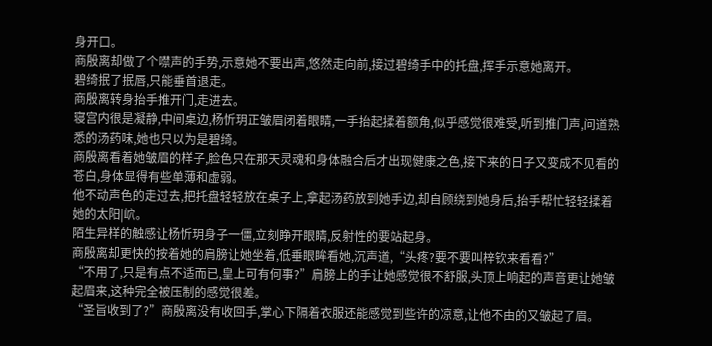身开口。
商殷离却做了个噤声的手势,示意她不要出声,悠然走向前,接过碧绮手中的托盘,挥手示意她离开。
碧绮抿了抿唇,只能垂首退走。
商殷离转身抬手推开门,走进去。
寝宫内很是凝静,中间桌边,杨忻玥正皱眉闭着眼睛,一手抬起揉着额角,似乎感觉很难受,听到推门声,问道熟悉的汤药味,她也只以为是碧绮。
商殷离看着她皱眉的样子,脸色只在那天灵魂和身体融合后才出现健康之色,接下来的日子又变成不见看的苍白,身体显得有些单薄和虚弱。
他不动声色的走过去,把托盘轻轻放在桌子上,拿起汤药放到她手边,却自顾绕到她身后,抬手帮忙轻轻揉着她的太阳|岤。
陌生异样的触感让杨忻玥身子一僵,立刻睁开眼睛,反射性的要站起身。
商殷离却更快的按着她的肩膀让她坐着,低垂眼眸看她,沉声道,“头疼?要不要叫梓钦来看看?”
“不用了,只是有点不适而已,皇上可有何事?”肩膀上的手让她感觉很不舒服,头顶上响起的声音更让她皱起眉来,这种完全被压制的感觉很差。
“圣旨收到了?”商殷离没有收回手,掌心下隔着衣服还能感觉到些许的凉意,让他不由的又皱起了眉。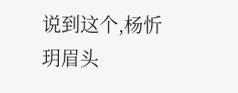说到这个,杨忻玥眉头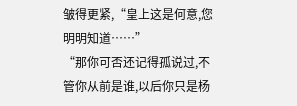皱得更紧,“皇上这是何意,您明明知道……”
“那你可否还记得孤说过,不管你从前是谁,以后你只是杨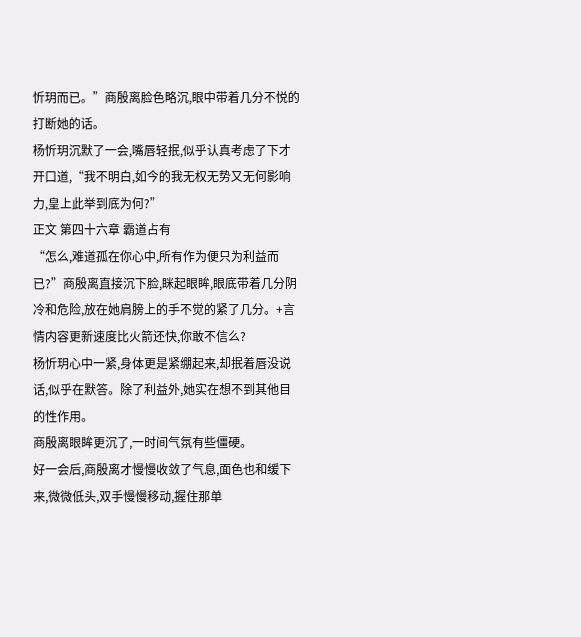忻玥而已。”商殷离脸色略沉,眼中带着几分不悦的打断她的话。
杨忻玥沉默了一会,嘴唇轻抿,似乎认真考虑了下才开口道,“我不明白,如今的我无权无势又无何影响力,皇上此举到底为何?”
正文 第四十六章 霸道占有
“怎么,难道孤在你心中,所有作为便只为利益而已?”商殷离直接沉下脸,眯起眼眸,眼底带着几分阴冷和危险,放在她肩膀上的手不觉的紧了几分。+言情内容更新速度比火箭还快,你敢不信么?
杨忻玥心中一紧,身体更是紧绷起来,却抿着唇没说话,似乎在默答。除了利益外,她实在想不到其他目的性作用。
商殷离眼眸更沉了,一时间气氛有些僵硬。
好一会后,商殷离才慢慢收敛了气息,面色也和缓下来,微微低头,双手慢慢移动,握住那单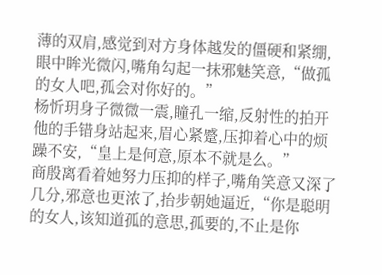薄的双肩,感觉到对方身体越发的僵硬和紧绷,眼中眸光微闪,嘴角勾起一抹邪魅笑意,“做孤的女人吧,孤会对你好的。”
杨忻玥身子微微一震,瞳孔一缩,反射性的拍开他的手错身站起来,眉心紧蹙,压抑着心中的烦躁不安,“皇上是何意,原本不就是么。”
商殷离看着她努力压抑的样子,嘴角笑意又深了几分,邪意也更浓了,抬步朝她逼近,“你是聪明的女人,该知道孤的意思,孤要的,不止是你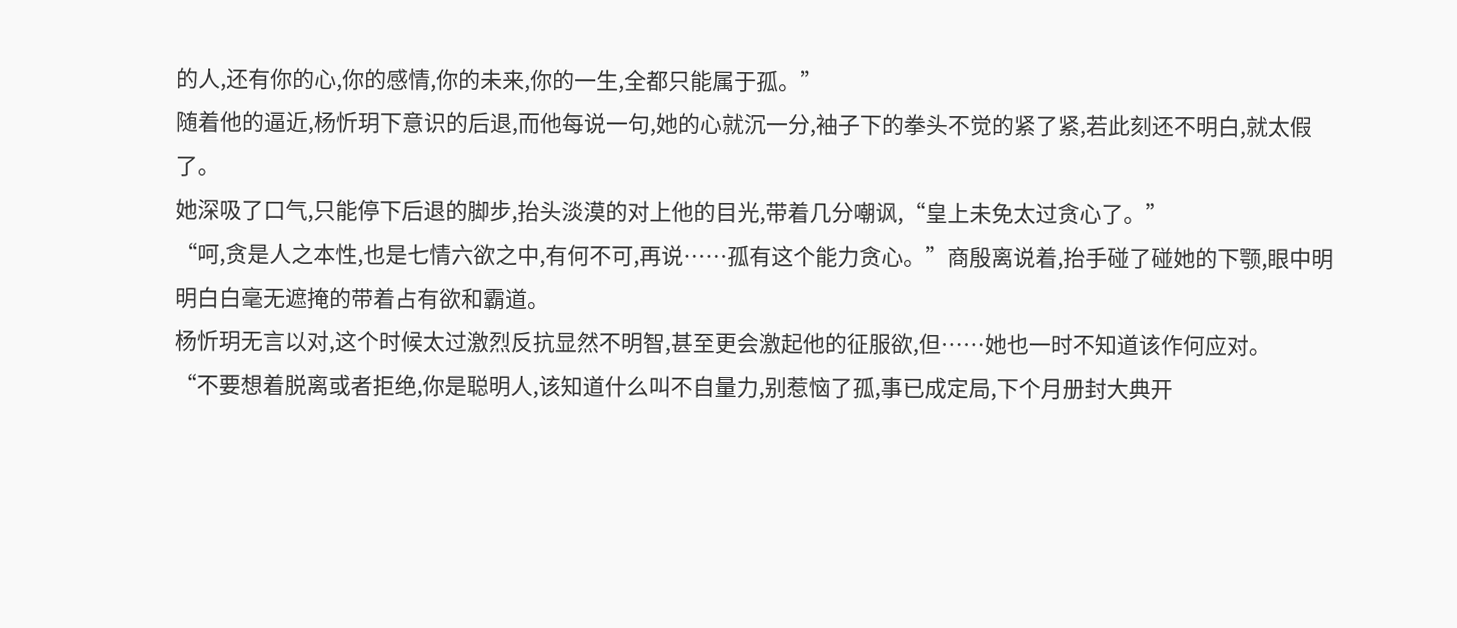的人,还有你的心,你的感情,你的未来,你的一生,全都只能属于孤。”
随着他的逼近,杨忻玥下意识的后退,而他每说一句,她的心就沉一分,袖子下的拳头不觉的紧了紧,若此刻还不明白,就太假了。
她深吸了口气,只能停下后退的脚步,抬头淡漠的对上他的目光,带着几分嘲讽,“皇上未免太过贪心了。”
“呵,贪是人之本性,也是七情六欲之中,有何不可,再说……孤有这个能力贪心。”商殷离说着,抬手碰了碰她的下颚,眼中明明白白毫无遮掩的带着占有欲和霸道。
杨忻玥无言以对,这个时候太过激烈反抗显然不明智,甚至更会激起他的征服欲,但……她也一时不知道该作何应对。
“不要想着脱离或者拒绝,你是聪明人,该知道什么叫不自量力,别惹恼了孤,事已成定局,下个月册封大典开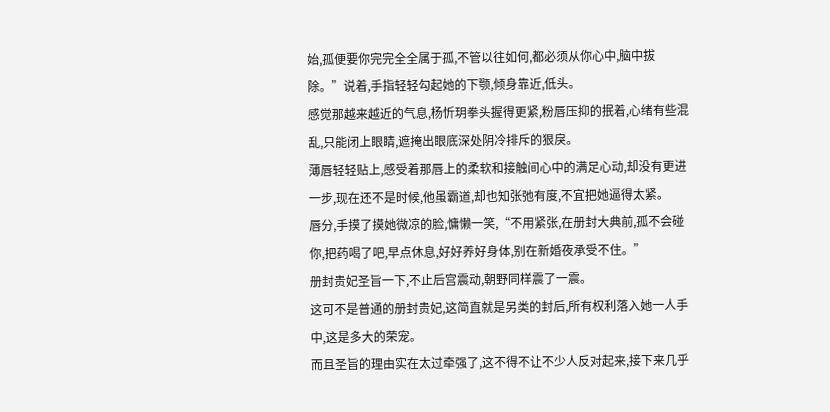始,孤便要你完完全全属于孤,不管以往如何,都必须从你心中,脑中拔除。”说着,手指轻轻勾起她的下颚,倾身靠近,低头。
感觉那越来越近的气息,杨忻玥拳头握得更紧,粉唇压抑的抿着,心绪有些混乱,只能闭上眼睛,遮掩出眼底深处阴冷排斥的狠戾。
薄唇轻轻贴上,感受着那唇上的柔软和接触间心中的满足心动,却没有更进一步,现在还不是时候,他虽霸道,却也知张弛有度,不宜把她逼得太紧。
唇分,手摸了摸她微凉的脸,慵懒一笑,“不用紧张,在册封大典前,孤不会碰你,把药喝了吧,早点休息,好好养好身体,别在新婚夜承受不住。”
册封贵妃圣旨一下,不止后宫震动,朝野同样震了一震。
这可不是普通的册封贵妃,这简直就是另类的封后,所有权利落入她一人手中,这是多大的荣宠。
而且圣旨的理由实在太过牵强了,这不得不让不少人反对起来,接下来几乎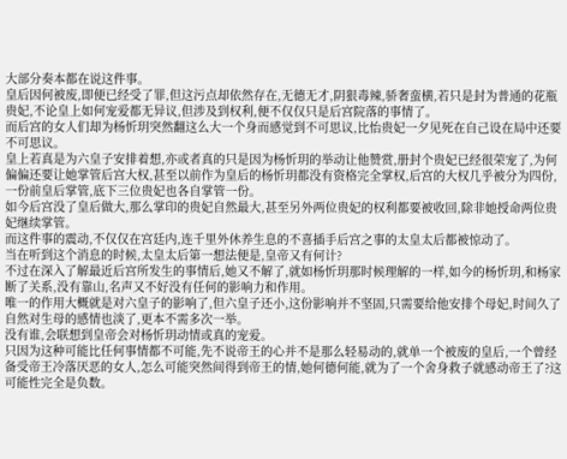大部分奏本都在说这件事。
皇后因何被废,即便已经受了罪,但这污点却依然存在,无德无才,阴狠毒辣,骄奢蛮横,若只是封为普通的花瓶贵妃,不论皇上如何宠爱都无异议,但涉及到权利,便不仅仅只是后宫院落的事情了。
而后宫的女人们却为杨忻玥突然翻这么大一个身而感觉到不可思议,比怡贵妃一夕见死在自己设在局中还要不可思议。
皇上若真是为六皇子安排着想,亦或者真的只是因为杨忻玥的举动让他赞赏,册封个贵妃已经很荣宠了,为何偏偏还要让她掌管后宫大权,甚至以前作为皇后的杨忻玥都没有资格完全掌权,后宫的大权几乎被分为四份,一份前皇后掌管,底下三位贵妃也各自掌管一份。
如今后宫没了皇后做大,那么掌印的贵妃自然最大,甚至另外两位贵妃的权利都要被收回,除非她授命两位贵妃继续掌管。
而这件事的震动,不仅仅在宫廷内,连千里外休养生息的不喜插手后宫之事的太皇太后都被惊动了。
当在听到这个消息的时候,太皇太后第一想法便是,皇帝又有何计?
不过在深入了解最近后宫所发生的事情后,她又不解了,就如杨忻玥那时候理解的一样,如今的杨忻玥,和杨家断了关系,没有靠山,名声又不好没有任何的影响力和作用。
唯一的作用大概就是对六皇子的影响了,但六皇子还小,这份影响并不坚固,只需要给他安排个母妃,时间久了自然对生母的感情也淡了,更本不需多次一举。
没有谁,会联想到皇帝会对杨忻玥动情或真的宠爱。
只因为这种可能比任何事情都不可能,先不说帝王的心并不是那么轻易动的,就单一个被废的皇后,一个曾经备受帝王冷落厌恶的女人,怎么可能突然间得到帝王的情,她何德何能,就为了一个舍身救子就感动帝王了?这可能性完全是负数。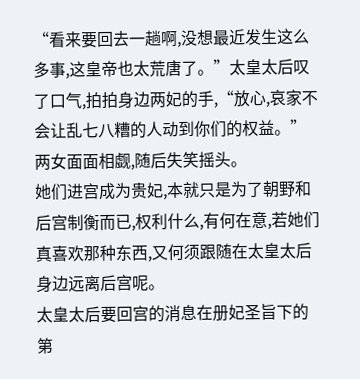“看来要回去一趟啊,没想最近发生这么多事,这皇帝也太荒唐了。”太皇太后叹了口气,拍拍身边两妃的手,“放心,哀家不会让乱七八糟的人动到你们的权益。”
两女面面相觑,随后失笑摇头。
她们进宫成为贵妃,本就只是为了朝野和后宫制衡而已,权利什么,有何在意,若她们真喜欢那种东西,又何须跟随在太皇太后身边远离后宫呢。
太皇太后要回宫的消息在册妃圣旨下的第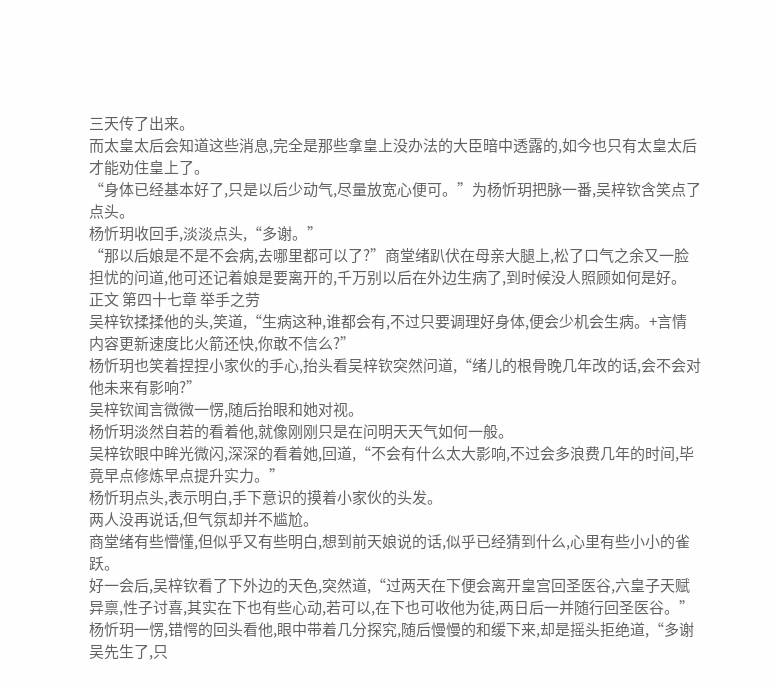三天传了出来。
而太皇太后会知道这些消息,完全是那些拿皇上没办法的大臣暗中透露的,如今也只有太皇太后才能劝住皇上了。
“身体已经基本好了,只是以后少动气,尽量放宽心便可。”为杨忻玥把脉一番,吴梓钦含笑点了点头。
杨忻玥收回手,淡淡点头,“多谢。”
“那以后娘是不是不会病,去哪里都可以了?”商堂绪趴伏在母亲大腿上,松了口气之余又一脸担忧的问道,他可还记着娘是要离开的,千万别以后在外边生病了,到时候没人照顾如何是好。
正文 第四十七章 举手之劳
吴梓钦揉揉他的头,笑道,“生病这种,谁都会有,不过只要调理好身体,便会少机会生病。+言情内容更新速度比火箭还快,你敢不信么?”
杨忻玥也笑着捏捏小家伙的手心,抬头看吴梓钦突然问道,“绪儿的根骨晚几年改的话,会不会对他未来有影响?”
吴梓钦闻言微微一愣,随后抬眼和她对视。
杨忻玥淡然自若的看着他,就像刚刚只是在问明天天气如何一般。
吴梓钦眼中眸光微闪,深深的看着她,回道,“不会有什么太大影响,不过会多浪费几年的时间,毕竟早点修炼早点提升实力。”
杨忻玥点头,表示明白,手下意识的摸着小家伙的头发。
两人没再说话,但气氛却并不尴尬。
商堂绪有些懵懂,但似乎又有些明白,想到前天娘说的话,似乎已经猜到什么,心里有些小小的雀跃。
好一会后,吴梓钦看了下外边的天色,突然道,“过两天在下便会离开皇宫回圣医谷,六皇子天赋异禀,性子讨喜,其实在下也有些心动,若可以,在下也可收他为徒,两日后一并随行回圣医谷。”
杨忻玥一愣,错愕的回头看他,眼中带着几分探究,随后慢慢的和缓下来,却是摇头拒绝道,“多谢吴先生了,只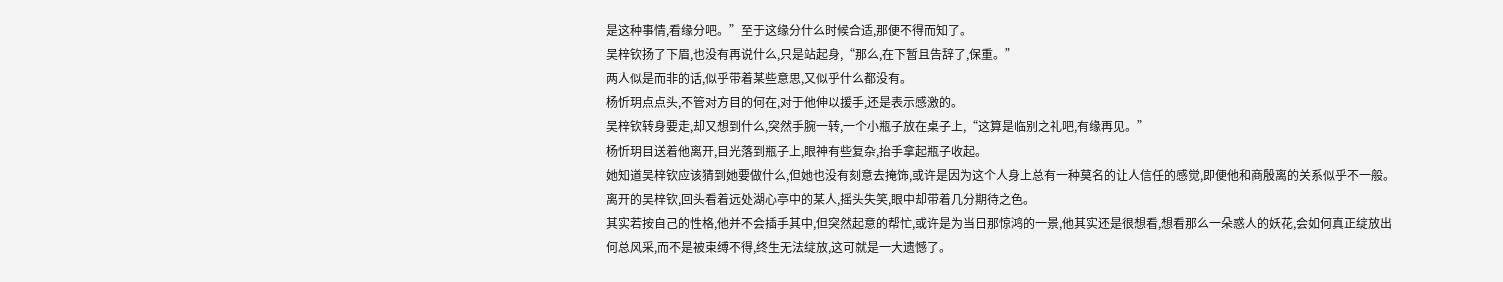是这种事情,看缘分吧。”至于这缘分什么时候合适,那便不得而知了。
吴梓钦扬了下眉,也没有再说什么,只是站起身,“那么,在下暂且告辞了,保重。”
两人似是而非的话,似乎带着某些意思,又似乎什么都没有。
杨忻玥点点头,不管对方目的何在,对于他伸以援手,还是表示感激的。
吴梓钦转身要走,却又想到什么,突然手腕一转,一个小瓶子放在桌子上,“这算是临别之礼吧,有缘再见。”
杨忻玥目送着他离开,目光落到瓶子上,眼神有些复杂,抬手拿起瓶子收起。
她知道吴梓钦应该猜到她要做什么,但她也没有刻意去掩饰,或许是因为这个人身上总有一种莫名的让人信任的感觉,即便他和商殷离的关系似乎不一般。
离开的吴梓钦,回头看着远处湖心亭中的某人,摇头失笑,眼中却带着几分期待之色。
其实若按自己的性格,他并不会插手其中,但突然起意的帮忙,或许是为当日那惊鸿的一景,他其实还是很想看,想看那么一朵惑人的妖花,会如何真正绽放出何总风采,而不是被束缚不得,终生无法绽放,这可就是一大遗憾了。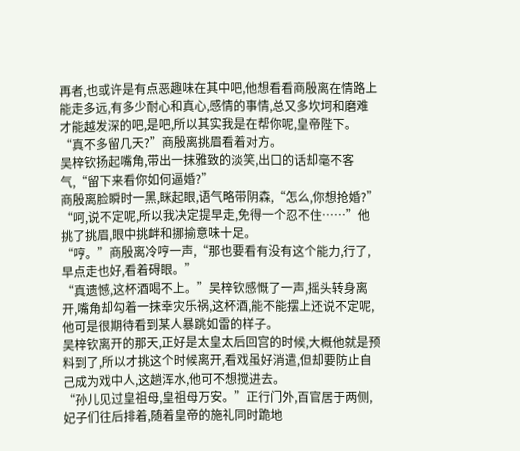再者,也或许是有点恶趣味在其中吧,他想看看商殷离在情路上能走多远,有多少耐心和真心,感情的事情,总又多坎坷和磨难才能越发深的吧,是吧,所以其实我是在帮你呢,皇帝陛下。
“真不多留几天?”商殷离挑眉看着对方。
吴梓钦扬起嘴角,带出一抹雅致的淡笑,出口的话却毫不客气,“留下来看你如何逼婚?”
商殷离脸瞬时一黑,眯起眼,语气略带阴森,“怎么,你想抢婚?”
“呵,说不定呢,所以我决定提早走,免得一个忍不住……”他挑了挑眉,眼中挑衅和挪揄意味十足。
“哼。”商殷离冷哼一声,“那也要看有没有这个能力,行了,早点走也好,看着碍眼。”
“真遗憾,这杯酒喝不上。”吴梓钦感慨了一声,摇头转身离开,嘴角却勾着一抹幸灾乐祸,这杯酒,能不能摆上还说不定呢,他可是很期待看到某人暴跳如雷的样子。
吴梓钦离开的那天,正好是太皇太后回宫的时候,大概他就是预料到了,所以才挑这个时候离开,看戏虽好消遣,但却要防止自己成为戏中人,这趟浑水,他可不想搅进去。
“孙儿见过皇祖母,皇祖母万安。”正行门外,百官居于两侧,妃子们往后排着,随着皇帝的施礼同时跪地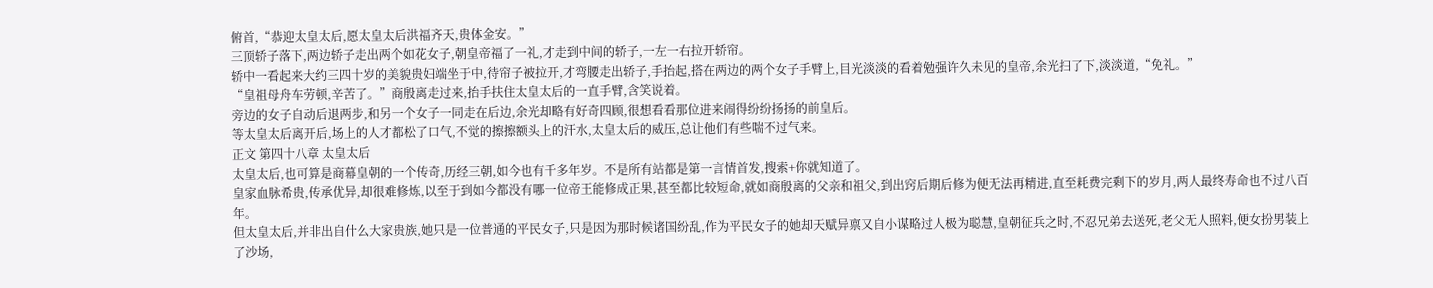俯首,“恭迎太皇太后,愿太皇太后洪福齐天,贵体金安。”
三顶轿子落下,两边轿子走出两个如花女子,朝皇帝福了一礼,才走到中间的轿子,一左一右拉开轿帘。
轿中一看起来大约三四十岁的美貌贵妇端坐于中,待帘子被拉开,才弯腰走出轿子,手抬起,搭在两边的两个女子手臂上,目光淡淡的看着勉强许久未见的皇帝,余光扫了下,淡淡道,“免礼。”
“皇祖母舟车劳顿,辛苦了。”商殷离走过来,抬手扶住太皇太后的一直手臂,含笑说着。
旁边的女子自动后退两步,和另一个女子一同走在后边,余光却略有好奇四顾,很想看看那位进来闹得纷纷扬扬的前皇后。
等太皇太后离开后,场上的人才都松了口气,不觉的擦擦额头上的汗水,太皇太后的威压,总让他们有些喘不过气来。
正文 第四十八章 太皇太后
太皇太后,也可算是商幕皇朝的一个传奇,历经三朝,如今也有千多年岁。不是所有站都是第一言情首发,搜索+你就知道了。
皇家血脉希贵,传承优异,却很难修炼,以至于到如今都没有哪一位帝王能修成正果,甚至都比较短命,就如商殷离的父亲和祖父,到出窍后期后修为便无法再精进,直至耗费完剩下的岁月,两人最终寿命也不过八百年。
但太皇太后,并非出自什么大家贵族,她只是一位普通的平民女子,只是因为那时候诸国纷乱,作为平民女子的她却天赋异禀又自小谋略过人极为聪慧,皇朝征兵之时,不忍兄弟去送死,老父无人照料,便女扮男装上了沙场,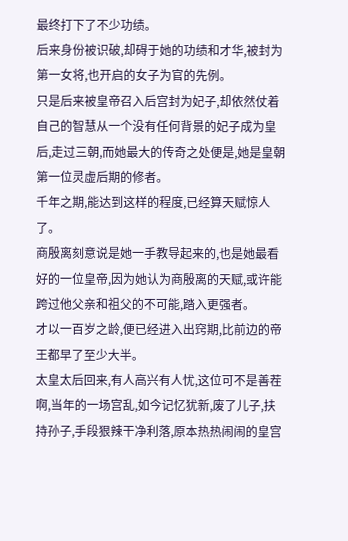最终打下了不少功绩。
后来身份被识破,却碍于她的功绩和才华,被封为第一女将,也开启的女子为官的先例。
只是后来被皇帝召入后宫封为妃子,却依然仗着自己的智慧从一个没有任何背景的妃子成为皇后,走过三朝,而她最大的传奇之处便是,她是皇朝第一位灵虚后期的修者。
千年之期,能达到这样的程度,已经算天赋惊人了。
商殷离刻意说是她一手教导起来的,也是她最看好的一位皇帝,因为她认为商殷离的天赋,或许能跨过他父亲和祖父的不可能,踏入更强者。
才以一百岁之龄,便已经进入出窍期,比前边的帝王都早了至少大半。
太皇太后回来,有人高兴有人忧,这位可不是善茬啊,当年的一场宫乱,如今记忆犹新,废了儿子,扶持孙子,手段狠辣干净利落,原本热热闹闹的皇宫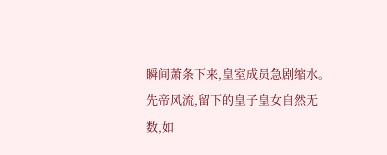瞬间萧条下来,皇室成员急剧缩水。
先帝风流,留下的皇子皇女自然无数,如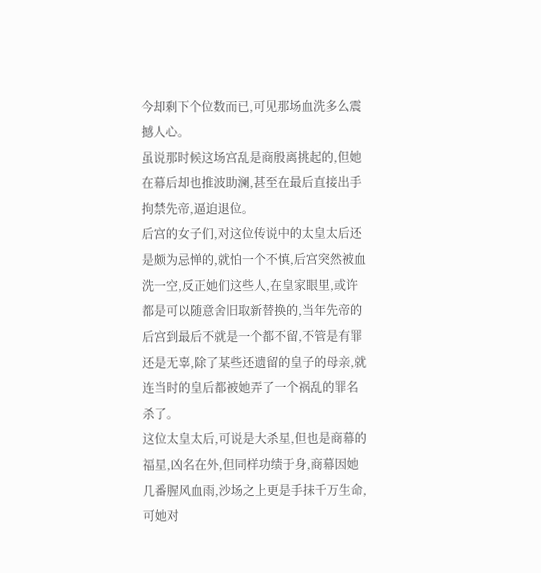今却剩下个位数而已,可见那场血洗多么震撼人心。
虽说那时候这场宫乱是商殷离挑起的,但她在幕后却也推波助澜,甚至在最后直接出手拘禁先帝,逼迫退位。
后宫的女子们,对这位传说中的太皇太后还是颇为忌惮的,就怕一个不慎,后宫突然被血洗一空,反正她们这些人,在皇家眼里,或许都是可以随意舍旧取新替换的,当年先帝的后宫到最后不就是一个都不留,不管是有罪还是无辜,除了某些还遗留的皇子的母亲,就连当时的皇后都被她弄了一个祸乱的罪名杀了。
这位太皇太后,可说是大杀星,但也是商幕的福星,凶名在外,但同样功绩于身,商幕因她几番腥风血雨,沙场之上更是手抹千万生命,可她对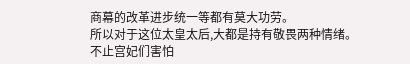商幕的改革进步统一等都有莫大功劳。
所以对于这位太皇太后,大都是持有敬畏两种情绪。
不止宫妃们害怕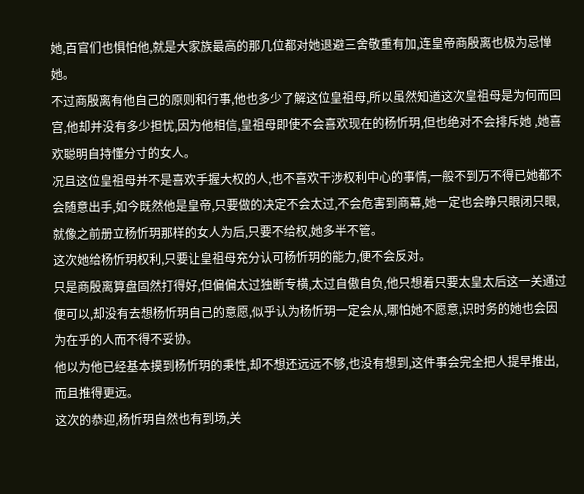她,百官们也惧怕他,就是大家族最高的那几位都对她退避三舍敬重有加,连皇帝商殷离也极为忌惮她。
不过商殷离有他自己的原则和行事,他也多少了解这位皇祖母,所以虽然知道这次皇祖母是为何而回宫,他却并没有多少担忧,因为他相信,皇祖母即使不会喜欢现在的杨忻玥,但也绝对不会排斥她 ,她喜欢聪明自持懂分寸的女人。
况且这位皇祖母并不是喜欢手握大权的人,也不喜欢干涉权利中心的事情,一般不到万不得已她都不会随意出手,如今既然他是皇帝,只要做的决定不会太过,不会危害到商幕,她一定也会睁只眼闭只眼,就像之前册立杨忻玥那样的女人为后,只要不给权,她多半不管。
这次她给杨忻玥权利,只要让皇祖母充分认可杨忻玥的能力,便不会反对。
只是商殷离算盘固然打得好,但偏偏太过独断专横,太过自傲自负,他只想着只要太皇太后这一关通过便可以,却没有去想杨忻玥自己的意愿,似乎认为杨忻玥一定会从,哪怕她不愿意,识时务的她也会因为在乎的人而不得不妥协。
他以为他已经基本摸到杨忻玥的秉性,却不想还远远不够,也没有想到,这件事会完全把人提早推出,而且推得更远。
这次的恭迎,杨忻玥自然也有到场,关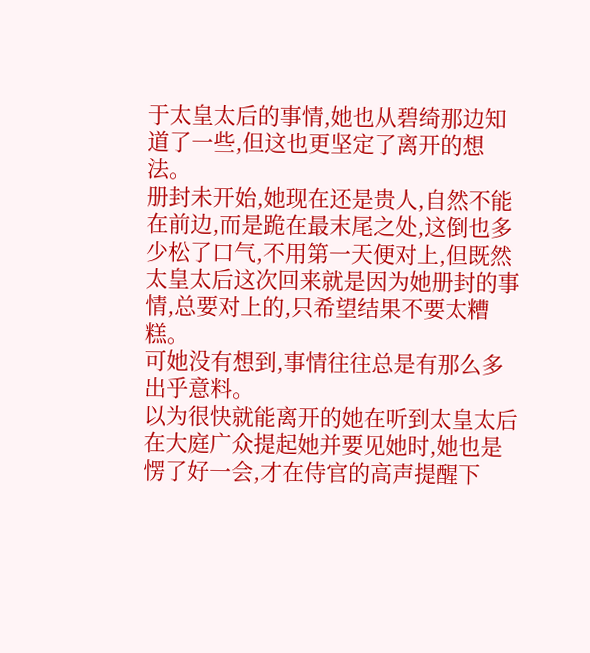于太皇太后的事情,她也从碧绮那边知道了一些,但这也更坚定了离开的想法。
册封未开始,她现在还是贵人,自然不能在前边,而是跪在最末尾之处,这倒也多少松了口气,不用第一天便对上,但既然太皇太后这次回来就是因为她册封的事情,总要对上的,只希望结果不要太糟糕。
可她没有想到,事情往往总是有那么多出乎意料。
以为很快就能离开的她在听到太皇太后在大庭广众提起她并要见她时,她也是愣了好一会,才在侍官的高声提醒下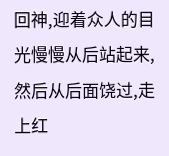回神,迎着众人的目光慢慢从后站起来,然后从后面饶过,走上红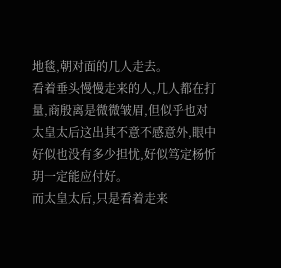地毯,朝对面的几人走去。
看着垂头慢慢走来的人,几人都在打量,商殷离是微微皱眉,但似乎也对太皇太后这出其不意不感意外,眼中好似也没有多少担忧,好似笃定杨忻玥一定能应付好。
而太皇太后,只是看着走来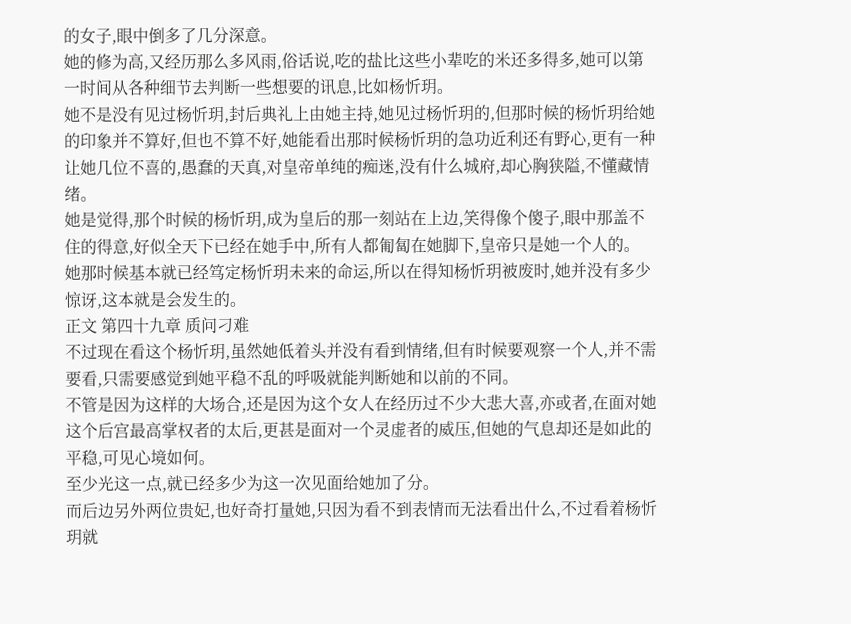的女子,眼中倒多了几分深意。
她的修为高,又经历那么多风雨,俗话说,吃的盐比这些小辈吃的米还多得多,她可以第一时间从各种细节去判断一些想要的讯息,比如杨忻玥。
她不是没有见过杨忻玥,封后典礼上由她主持,她见过杨忻玥的,但那时候的杨忻玥给她的印象并不算好,但也不算不好,她能看出那时候杨忻玥的急功近利还有野心,更有一种让她几位不喜的,愚蠢的天真,对皇帝单纯的痴迷,没有什么城府,却心胸狭隘,不懂藏情绪。
她是觉得,那个时候的杨忻玥,成为皇后的那一刻站在上边,笑得像个傻子,眼中那盖不住的得意,好似全天下已经在她手中,所有人都匍匐在她脚下,皇帝只是她一个人的。
她那时候基本就已经笃定杨忻玥未来的命运,所以在得知杨忻玥被废时,她并没有多少惊讶,这本就是会发生的。
正文 第四十九章 质问刁难
不过现在看这个杨忻玥,虽然她低着头并没有看到情绪,但有时候要观察一个人,并不需要看,只需要感觉到她平稳不乱的呼吸就能判断她和以前的不同。
不管是因为这样的大场合,还是因为这个女人在经历过不少大悲大喜,亦或者,在面对她这个后宫最高掌权者的太后,更甚是面对一个灵虚者的威压,但她的气息却还是如此的平稳,可见心境如何。
至少光这一点,就已经多少为这一次见面给她加了分。
而后边另外两位贵妃,也好奇打量她,只因为看不到表情而无法看出什么,不过看着杨忻玥就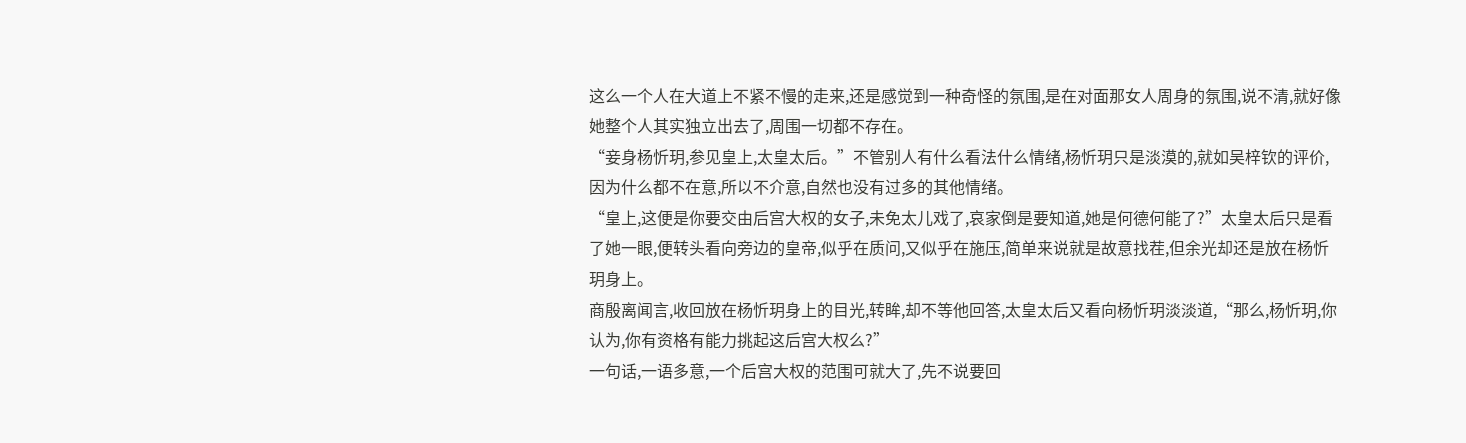这么一个人在大道上不紧不慢的走来,还是感觉到一种奇怪的氛围,是在对面那女人周身的氛围,说不清,就好像她整个人其实独立出去了,周围一切都不存在。
“妾身杨忻玥,参见皇上,太皇太后。”不管别人有什么看法什么情绪,杨忻玥只是淡漠的,就如吴梓钦的评价,因为什么都不在意,所以不介意,自然也没有过多的其他情绪。
“皇上,这便是你要交由后宫大权的女子,未免太儿戏了,哀家倒是要知道,她是何德何能了?”太皇太后只是看了她一眼,便转头看向旁边的皇帝,似乎在质问,又似乎在施压,简单来说就是故意找茬,但余光却还是放在杨忻玥身上。
商殷离闻言,收回放在杨忻玥身上的目光,转眸,却不等他回答,太皇太后又看向杨忻玥淡淡道,“那么,杨忻玥,你认为,你有资格有能力挑起这后宫大权么?”
一句话,一语多意,一个后宫大权的范围可就大了,先不说要回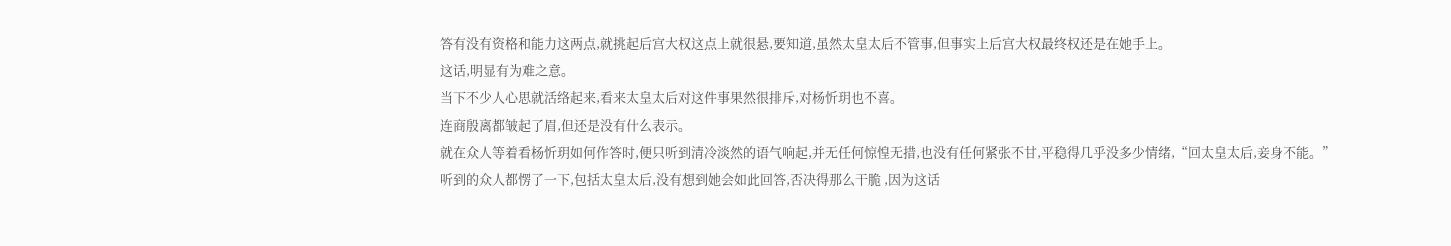答有没有资格和能力这两点,就挑起后宫大权这点上就很悬,要知道,虽然太皇太后不管事,但事实上后宫大权最终权还是在她手上。
这话,明显有为难之意。
当下不少人心思就活络起来,看来太皇太后对这件事果然很排斥,对杨忻玥也不喜。
连商殷离都皱起了眉,但还是没有什么表示。
就在众人等着看杨忻玥如何作答时,便只听到清冷淡然的语气响起,并无任何惊惶无措,也没有任何紧张不甘,平稳得几乎没多少情绪,“回太皇太后,妾身不能。”
听到的众人都愣了一下,包括太皇太后,没有想到她会如此回答,否决得那么干脆 ,因为这话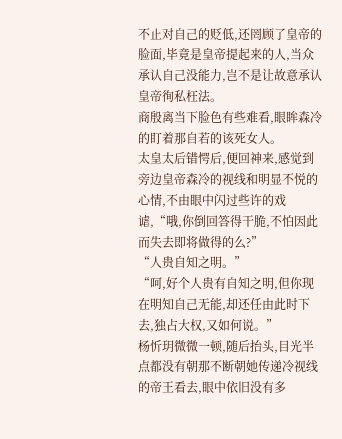不止对自己的贬低,还罔顾了皇帝的脸面,毕竟是皇帝提起来的人,当众承认自己没能力,岂不是让故意承认皇帝徇私枉法。
商殷离当下脸色有些难看,眼眸森冷的盯着那自若的该死女人。
太皇太后错愕后,便回神来,感觉到旁边皇帝森冷的视线和明显不悦的心情,不由眼中闪过些许的戏谑,“哦,你倒回答得干脆,不怕因此而失去即将做得的么?”
“人贵自知之明。”
“呵,好个人贵有自知之明,但你现在明知自己无能,却还任由此时下去,独占大权,又如何说。”
杨忻玥微微一顿,随后抬头,目光半点都没有朝那不断朝她传递冷视线的帝王看去,眼中依旧没有多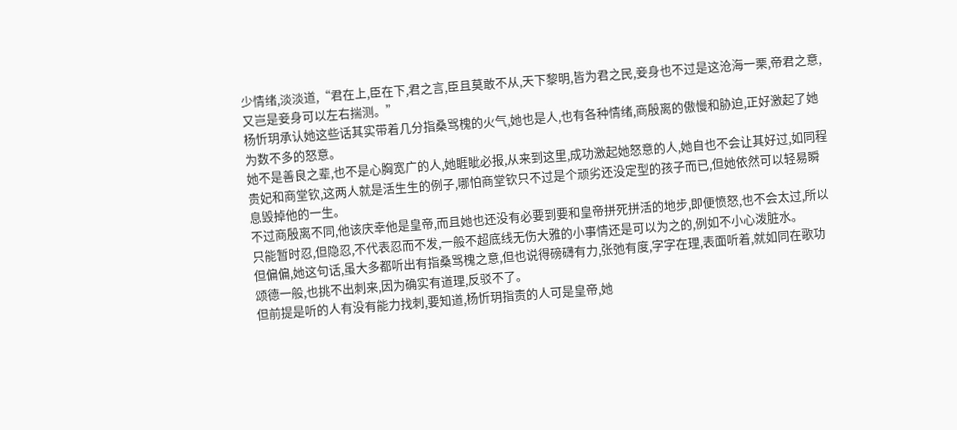少情绪,淡淡道,“君在上,臣在下,君之言,臣且莫敢不从,天下黎明,皆为君之民,妾身也不过是这沧海一栗,帝君之意,又岂是妾身可以左右揣测。”
杨忻玥承认她这些话其实带着几分指桑骂槐的火气,她也是人,也有各种情绪,商殷离的傲慢和胁迫,正好激起了她为数不多的怒意。
她不是善良之辈,也不是心胸宽广的人,她睚眦必报,从来到这里,成功激起她怒意的人,她自也不会让其好过,如同程贵妃和商堂钦,这两人就是活生生的例子,哪怕商堂钦只不过是个顽劣还没定型的孩子而已,但她依然可以轻易瞬息毁掉他的一生。
不过商殷离不同,他该庆幸他是皇帝,而且她也还没有必要到要和皇帝拼死拼活的地步,即便愤怒,也不会太过,所以只能暂时忍,但隐忍,不代表忍而不发,一般不超底线无伤大雅的小事情还是可以为之的,例如不小心泼脏水。
但偏偏,她这句话,虽大多都听出有指桑骂槐之意,但也说得磅礴有力,张弛有度,字字在理,表面听着,就如同在歌功颂德一般,也挑不出刺来,因为确实有道理,反驳不了。
但前提是听的人有没有能力找刺,要知道,杨忻玥指责的人可是皇帝,她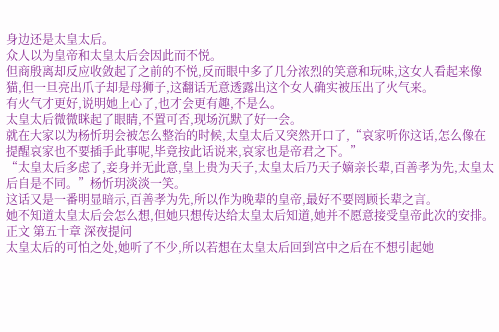身边还是太皇太后。
众人以为皇帝和太皇太后会因此而不悦。
但商殷离却反应收敛起了之前的不悦,反而眼中多了几分浓烈的笑意和玩味,这女人看起来像猫,但一旦亮出爪子却是母狮子,这翻话无意透露出这个女人确实被压出了火气来。
有火气才更好,说明她上心了,也才会更有趣,不是么。
太皇太后微微眯起了眼睛,不置可否,现场沉默了好一会。
就在大家以为杨忻玥会被怎么整治的时候,太皇太后又突然开口了,“哀家听你这话,怎么像在提醒哀家也不要插手此事呢,毕竟按此话说来,哀家也是帝君之下。”
“太皇太后多虑了,妾身并无此意,皇上贵为天子,太皇太后乃天子嫡亲长辈,百善孝为先,太皇太后自是不同。”杨忻玥淡淡一笑。
这话又是一番明显暗示,百善孝为先,所以作为晚辈的皇帝,最好不要罔顾长辈之言。
她不知道太皇太后会怎么想,但她只想传达给太皇太后知道,她并不愿意接受皇帝此次的安排。
正文 第五十章 深夜提问
太皇太后的可怕之处,她听了不少,所以若想在太皇太后回到宫中之后在不想引起她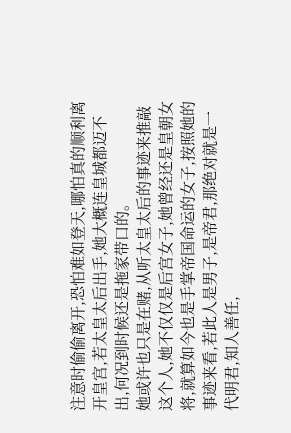注意时偷偷离开,恐怕难如登天,哪怕真的顺利离开皇宫,若太皇太后出手,她大概连皇城都迈不出,何况到时候还是拖家带口的。
她或许也只是在赌,从听太皇太后的事迹来推敲这个人,她不仅仅是后宫女子,她曾经还是皇朝女将,就算如今也是手掌帝国命运的女子,按照她的事迹来看,若此人是男子,是帝君,那绝对就是一代明君,知人善任,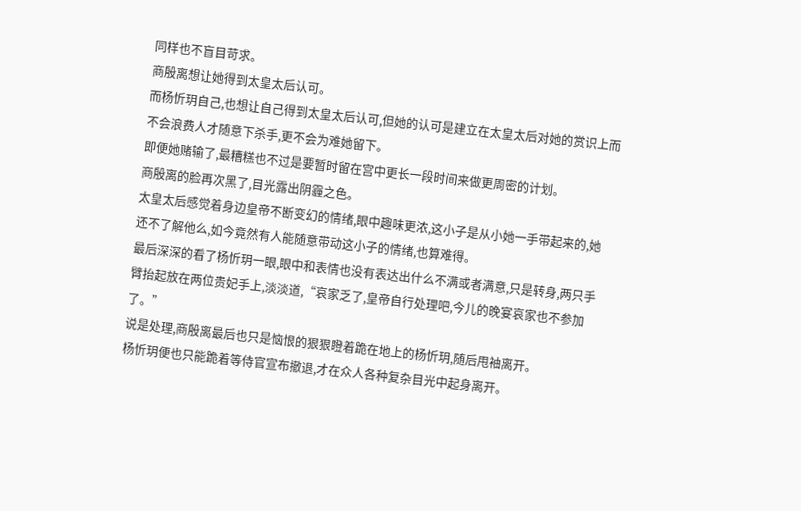同样也不盲目苛求。
商殷离想让她得到太皇太后认可。
而杨忻玥自己,也想让自己得到太皇太后认可,但她的认可是建立在太皇太后对她的赏识上而不会浪费人才随意下杀手,更不会为难她留下。
即便她赌输了,最糟糕也不过是要暂时留在宫中更长一段时间来做更周密的计划。
商殷离的脸再次黑了,目光露出阴霾之色。
太皇太后感觉着身边皇帝不断变幻的情绪,眼中趣味更浓,这小子是从小她一手带起来的,她还不了解他么,如今竟然有人能随意带动这小子的情绪,也算难得。
最后深深的看了杨忻玥一眼,眼中和表情也没有表达出什么不满或者满意,只是转身,两只手臂抬起放在两位贵妃手上,淡淡道,“哀家乏了,皇帝自行处理吧,今儿的晚宴哀家也不参加了。”
说是处理,商殷离最后也只是恼恨的狠狠瞪着跪在地上的杨忻玥,随后甩袖离开。
杨忻玥便也只能跪着等侍官宣布撤退,才在众人各种复杂目光中起身离开。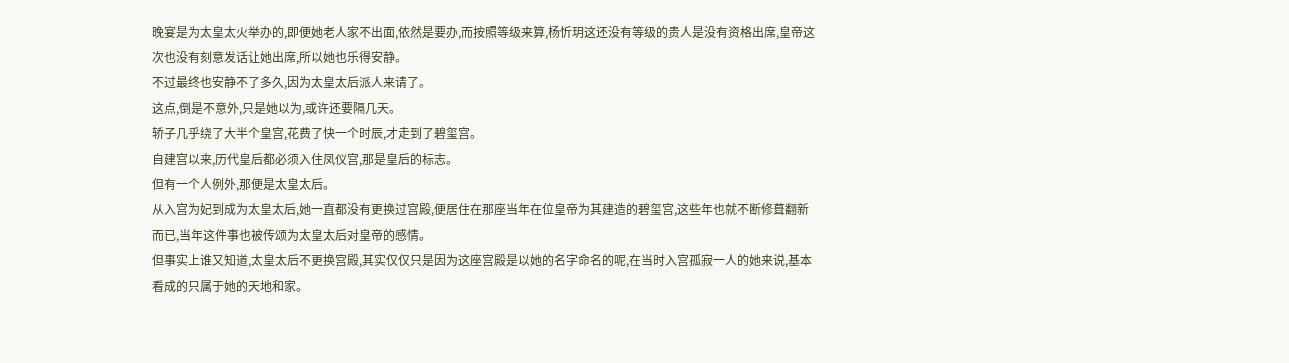晚宴是为太皇太火举办的,即便她老人家不出面,依然是要办,而按照等级来算,杨忻玥这还没有等级的贵人是没有资格出席,皇帝这次也没有刻意发话让她出席,所以她也乐得安静。
不过最终也安静不了多久,因为太皇太后派人来请了。
这点,倒是不意外,只是她以为,或许还要隔几天。
轿子几乎绕了大半个皇宫,花费了快一个时辰,才走到了碧玺宫。
自建宫以来,历代皇后都必须入住凤仪宫,那是皇后的标志。
但有一个人例外,那便是太皇太后。
从入宫为妃到成为太皇太后,她一直都没有更换过宫殿,便居住在那座当年在位皇帝为其建造的碧玺宫,这些年也就不断修葺翻新而已,当年这件事也被传颂为太皇太后对皇帝的感情。
但事实上谁又知道,太皇太后不更换宫殿,其实仅仅只是因为这座宫殿是以她的名字命名的呢,在当时入宫孤寂一人的她来说,基本看成的只属于她的天地和家。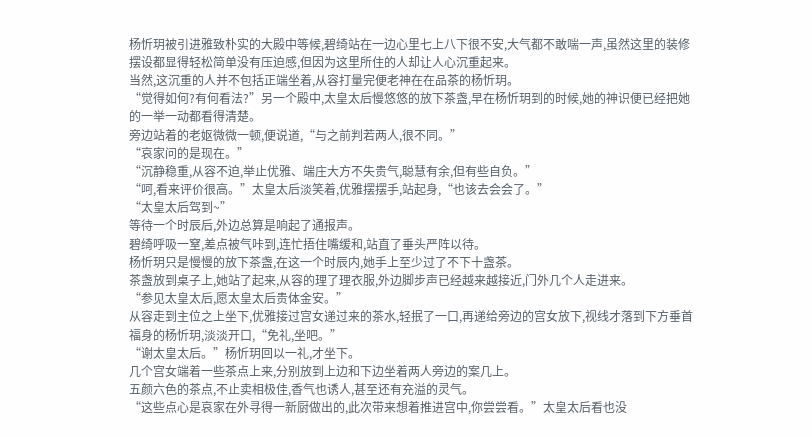杨忻玥被引进雅致朴实的大殿中等候,碧绮站在一边心里七上八下很不安,大气都不敢喘一声,虽然这里的装修摆设都显得轻松简单没有压迫感,但因为这里所住的人却让人心沉重起来。
当然,这沉重的人并不包括正端坐着,从容打量完便老神在在品茶的杨忻玥。
“觉得如何?有何看法?”另一个殿中,太皇太后慢悠悠的放下茶盏,早在杨忻玥到的时候,她的神识便已经把她的一举一动都看得清楚。
旁边站着的老妪微微一顿,便说道,“与之前判若两人,很不同。”
“哀家问的是现在。”
“沉静稳重,从容不迫,举止优雅、端庄大方不失贵气,聪慧有余,但有些自负。”
“呵,看来评价很高。”太皇太后淡笑着,优雅摆摆手,站起身,“也该去会会了。”
“太皇太后驾到~”
等待一个时辰后,外边总算是响起了通报声。
碧绮呼吸一窒,差点被气咔到,连忙捂住嘴缓和,站直了垂头严阵以待。
杨忻玥只是慢慢的放下茶盏,在这一个时辰内,她手上至少过了不下十盏茶。
茶盏放到桌子上,她站了起来,从容的理了理衣服,外边脚步声已经越来越接近,门外几个人走进来。
“参见太皇太后,愿太皇太后贵体金安。”
从容走到主位之上坐下,优雅接过宫女递过来的茶水,轻抿了一口,再递给旁边的宫女放下,视线才落到下方垂首福身的杨忻玥,淡淡开口,“免礼,坐吧。”
“谢太皇太后。”杨忻玥回以一礼,才坐下。
几个宫女端着一些茶点上来,分别放到上边和下边坐着两人旁边的案几上。
五颜六色的茶点,不止卖相极佳,香气也诱人,甚至还有充溢的灵气。
“这些点心是哀家在外寻得一新厨做出的,此次带来想着推进宫中,你尝尝看。”太皇太后看也没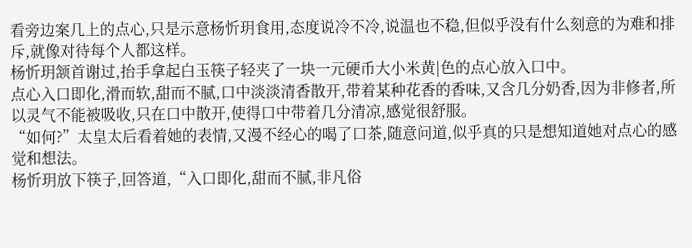看旁边案几上的点心,只是示意杨忻玥食用,态度说冷不冷,说温也不稳,但似乎没有什么刻意的为难和排斥,就像对待每个人都这样。
杨忻玥颔首谢过,抬手拿起白玉筷子轻夹了一块一元硬币大小米黄|色的点心放入口中。
点心入口即化,滑而软,甜而不腻,口中淡淡清香散开,带着某种花香的香味,又含几分奶香,因为非修者,所以灵气不能被吸收,只在口中散开,使得口中带着几分清凉,感觉很舒服。
“如何?”太皇太后看着她的表情,又漫不经心的喝了口茶,随意问道,似乎真的只是想知道她对点心的感觉和想法。
杨忻玥放下筷子,回答道,“入口即化,甜而不腻,非凡俗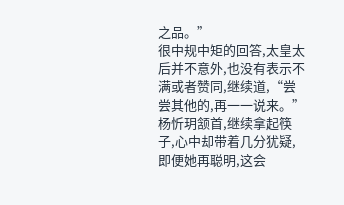之品。”
很中规中矩的回答,太皇太后并不意外,也没有表示不满或者赞同,继续道,“尝尝其他的,再一一说来。”
杨忻玥颔首,继续拿起筷子,心中却带着几分犹疑,即便她再聪明,这会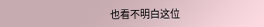也看不明白这位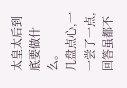太皇太后到底要做什么。
几盘点心,一一尝了一点,回答虽都不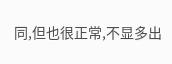同,但也很正常,不显多出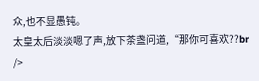众,也不显愚钝。
太皇太后淡淡嗯了声,放下茶盏问道,“那你可喜欢??br />